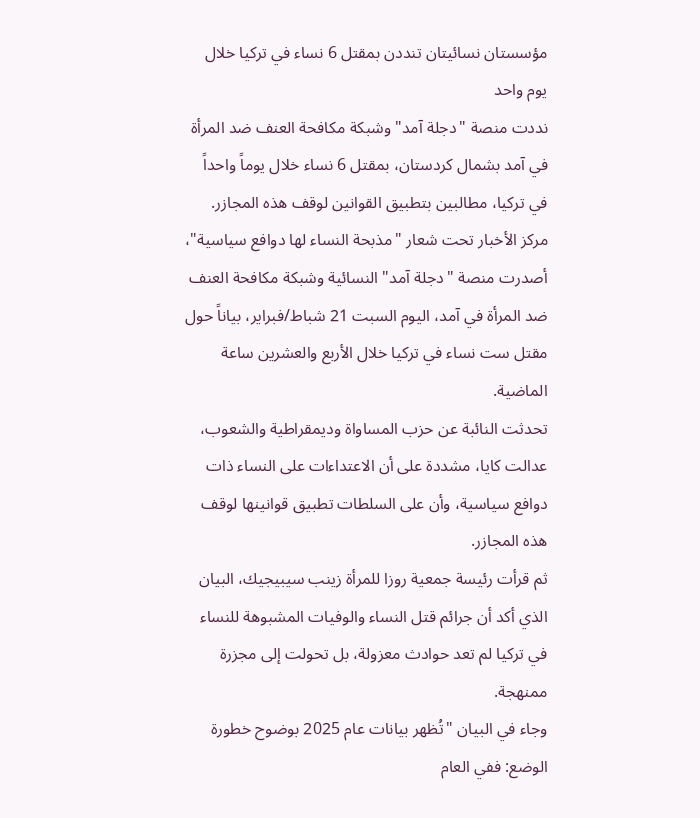مؤسستان نسائيتان تنددن بمقتل 6 نساء في تركيا خلال يوم واحد
نددت منصة "دجلة آمد" وشبكة مكافحة العنف ضد المرأة في آمد بشمال كردستان، بمقتل 6 نساء خلال يوماً واحداً في تركيا، مطالبين بتطبيق القوانين لوقف هذه المجازر.
مركز الأخبار تحت شعار "مذبحة النساء لها دوافع سياسية"، أصدرت منصة "دجلة آمد" النسائية وشبكة مكافحة العنف ضد المرأة في آمد، اليوم السبت 21 شباط/فبراير، بياناً حول مقتل ست نساء في تركيا خلال الأربع والعشرين ساعة الماضية.
تحدثت النائبة عن حزب المساواة وديمقراطية والشعوب، عدالت كايا، مشددة على أن الاعتداءات على النساء ذات دوافع سياسية، وأن على السلطات تطبيق قوانينها لوقف هذه المجازر.
ثم قرأت رئيسة جمعية روزا للمرأة زينب سيبيجيك، البيان الذي أكد أن جرائم قتل النساء والوفيات المشبوهة للنساء في تركيا لم تعد حوادث معزولة، بل تحولت إلى مجزرة ممنهجة.
وجاء في البيان "تُظهر بيانات عام 2025 بوضوح خطورة الوضع: ففي العام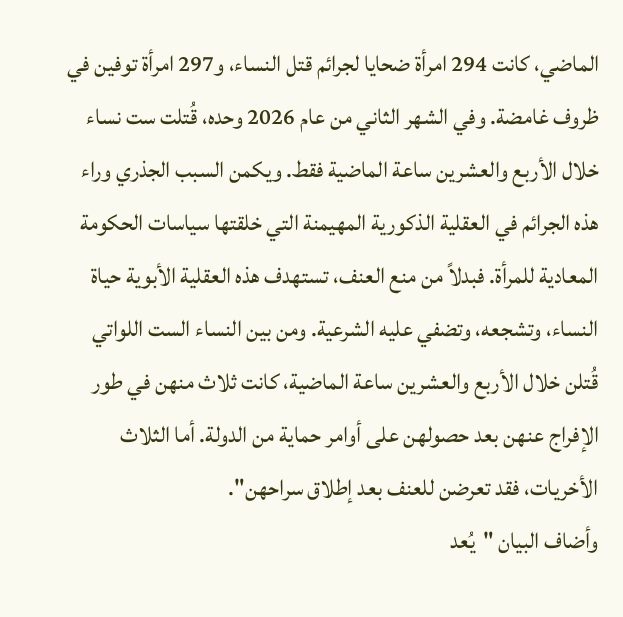الماضي، كانت 294 امرأة ضحايا لجرائم قتل النساء، و297 امرأة توفين في ظروف غامضة. وفي الشهر الثاني من عام 2026 وحده، قُتلت ست نساء خلال الأربع والعشرين ساعة الماضية فقط. ويكمن السبب الجذري وراء هذه الجرائم في العقلية الذكورية المهيمنة التي خلقتها سياسات الحكومة المعادية للمرأة. فبدلاً من منع العنف، تستهدف هذه العقلية الأبوية حياة النساء، وتشجعه، وتضفي عليه الشرعية. ومن بين النساء الست اللواتي قُتلن خلال الأربع والعشرين ساعة الماضية، كانت ثلاث منهن في طور الإفراج عنهن بعد حصولهن على أوامر حماية من الدولة. أما الثلاث الأخريات، فقد تعرضن للعنف بعد إطلاق سراحهن".
وأضاف البيان "يُعد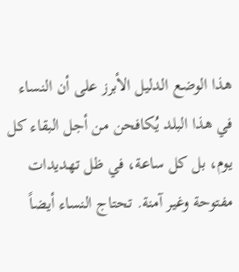هذا الوضع الدليل الأبرز على أن النساء في هذا البلد يُكافحن من أجل البقاء كل يوم، بل كل ساعة، في ظل تهديدات مفتوحة وغير آمنة. تحتاج النساء أيضاً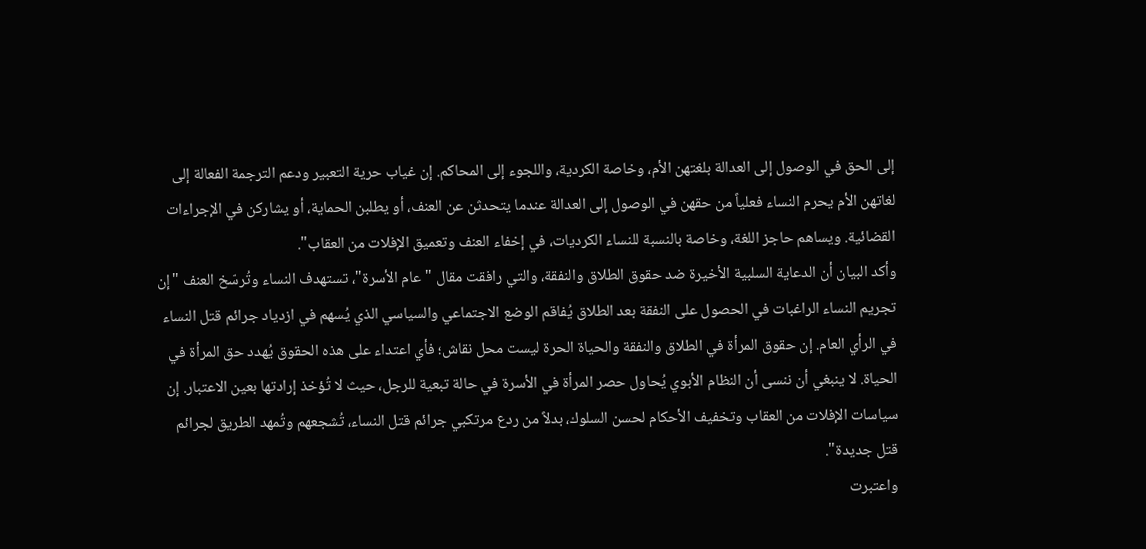إلى الحق في الوصول إلى العدالة بلغتهن الأم، وخاصة الكردية، واللجوء إلى المحاكم. إن غياب حرية التعبير ودعم الترجمة الفعالة إلى لغاتهن الأم يحرم النساء فعلياً من حقهن في الوصول إلى العدالة عندما يتحدثن عن العنف، أو يطلبن الحماية، أو يشاركن في الإجراءات القضائية. ويساهم حاجز اللغة، وخاصة بالنسبة للنساء الكرديات، في إخفاء العنف وتعميق الإفلات من العقاب".
وأكد البيان أن الدعاية السلبية الأخيرة ضد حقوق الطلاق والنفقة، والتي رافقت مقال "عام الأسرة"، تستهدف النساء وتُرسّخ العنف "إن تجريم النساء الراغبات في الحصول على النفقة بعد الطلاق يُفاقم الوضع الاجتماعي والسياسي الذي يُسهم في ازدياد جرائم قتل النساء في الرأي العام. إن حقوق المرأة في الطلاق والنفقة والحياة الحرة ليست محل نقاش؛ فأي اعتداء على هذه الحقوق يُهدد حق المرأة في الحياة. لا ينبغي أن ننسى أن النظام الأبوي يُحاول حصر المرأة في الأسرة في حالة تبعية للرجل، حيث لا تُؤخذ إرادتها بعين الاعتبار. إن سياسات الإفلات من العقاب وتخفيف الأحكام لحسن السلوك، بدلاً من ردع مرتكبي جرائم قتل النساء، تُشجعهم وتُمهد الطريق لجرائم قتل جديدة".
واعتبرت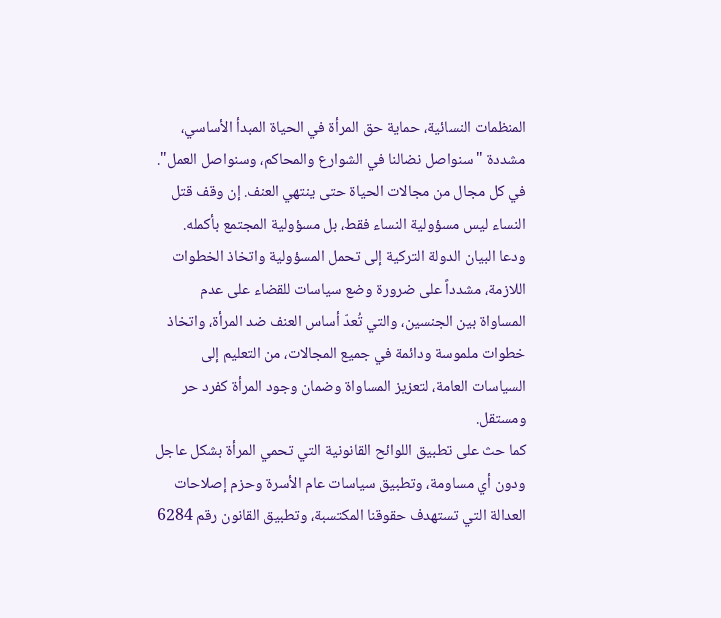المنظمات النسائية، حماية حق المرأة في الحياة المبدأ الأساسي، مشددة "سنواصل نضالنا في الشوارع والمحاكم، وسنواصل العمل". في كل مجال من مجالات الحياة حتى ينتهي العنف. إن وقف قتل النساء ليس مسؤولية النساء فقط، بل مسؤولية المجتمع بأكمله.
ودعا البيان الدولة التركية إلى تحمل المسؤولية واتخاذ الخطوات اللازمة، مشدداً على ضرورة وضع سياسات للقضاء على عدم المساواة بين الجنسين، والتي تُعدّ أساس العنف ضد المرأة، واتخاذ خطوات ملموسة ودائمة في جميع المجالات، من التعليم إلى السياسات العامة، لتعزيز المساواة وضمان وجود المرأة كفرد حر ومستقل.
كما حث على تطبيق اللوائح القانونية التي تحمي المرأة بشكل عاجل ودون أي مساومة، وتطبيق سياسات عام الأسرة وحزم إصلاحات العدالة التي تستهدف حقوقنا المكتسبة، وتطبيق القانون رقم 6284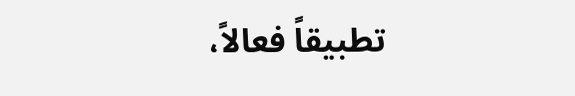تطبيقاً فعالاً،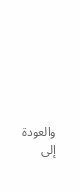والعودة إلى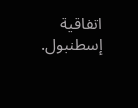اتفاقية إسطنبول.